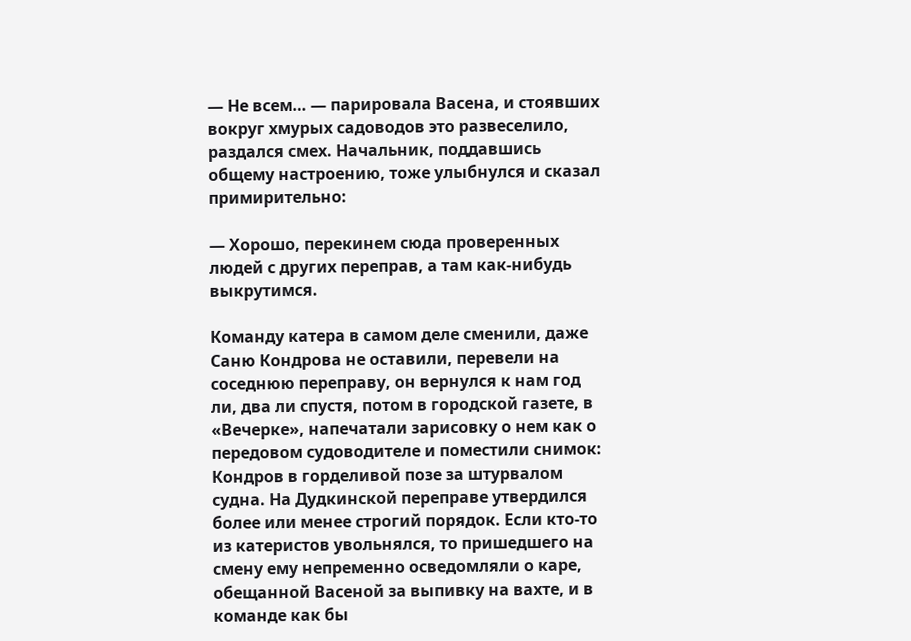— Не всем… — парировала Васена, и стоявших вокруг хмурых садоводов это развеселило, раздался смех. Начальник, поддавшись общему настроению, тоже улыбнулся и сказал примирительно:

— Хорошо, перекинем сюда проверенных людей с других переправ, а там как-нибудь выкрутимся.

Команду катера в самом деле сменили, даже Саню Кондрова не оставили, перевели на соседнюю переправу, он вернулся к нам год ли, два ли спустя, потом в городской газете, в «Вечерке», напечатали зарисовку о нем как о передовом судоводителе и поместили снимок: Кондров в горделивой позе за штурвалом судна. На Дудкинской переправе утвердился более или менее строгий порядок. Если кто-то из катеристов увольнялся, то пришедшего на смену ему непременно осведомляли о каре, обещанной Васеной за выпивку на вахте, и в команде как бы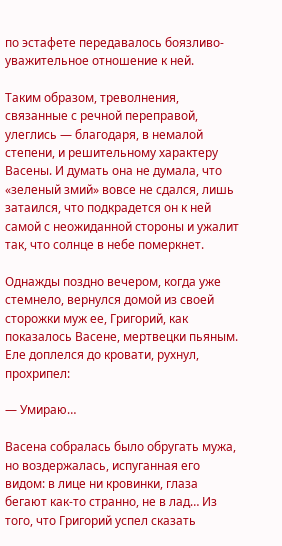по эстафете передавалось боязливо-уважительное отношение к ней.

Таким образом, треволнения, связанные с речной переправой, улеглись — благодаря, в немалой степени, и решительному характеру Васены. И думать она не думала, что «зеленый змий» вовсе не сдался, лишь затаился, что подкрадется он к ней самой с неожиданной стороны и ужалит так, что солнце в небе померкнет.

Однажды поздно вечером, когда уже стемнело, вернулся домой из своей сторожки муж ее, Григорий, как показалось Васене, мертвецки пьяным. Еле доплелся до кровати, рухнул, прохрипел:

— Умираю…

Васена собралась было обругать мужа, но воздержалась, испуганная его видом: в лице ни кровинки, глаза бегают как-то странно, не в лад… Из того, что Григорий успел сказать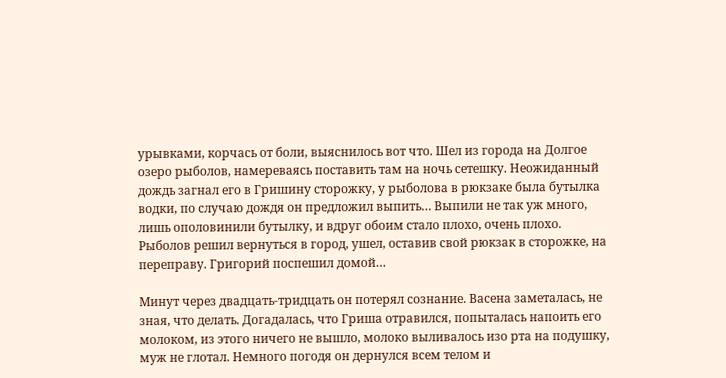урывками, корчась от боли, выяснилось вот что. Шел из города на Долгое озеро рыболов, намереваясь поставить там на ночь сетешку. Неожиданный дождь загнал его в Гришину сторожку, у рыболова в рюкзаке была бутылка водки, по случаю дождя он предложил выпить… Выпили не так уж много, лишь ополовинили бутылку, и вдруг обоим стало плохо, очень плохо. Рыболов решил вернуться в город, ушел, оставив свой рюкзак в сторожке, на переправу. Григорий поспешил домой…

Минут через двадцать-тридцать он потерял сознание. Васена заметалась, не зная, что делать. Догадалась, что Гриша отравился, попыталась напоить его молоком, из этого ничего не вышло, молоко выливалось изо рта на подушку, муж не глотал. Немного погодя он дернулся всем телом и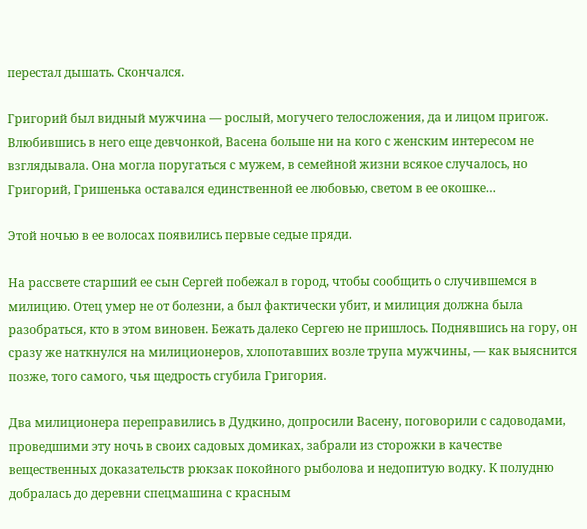перестал дышать. Скончался.

Григорий был видный мужчина — рослый, могучего телосложения, да и лицом пригож. Влюбившись в него еще девчонкой, Васена больше ни на кого с женским интересом не взглядывала. Она могла поругаться с мужем, в семейной жизни всякое случалось, но Григорий, Гришенька оставался единственной ее любовью, светом в ее окошке…

Этой ночью в ее волосах появились первые седые пряди.

На рассвете старший ее сын Сергей побежал в город, чтобы сообщить о случившемся в милицию. Отец умер не от болезни, а был фактически убит, и милиция должна была разобраться, кто в этом виновен. Бежать далеко Сергею не пришлось. Поднявшись на гору, он сразу же наткнулся на милиционеров, хлопотавших возле трупа мужчины, — как выяснится позже, того самого, чья щедрость сгубила Григория.

Два милиционера переправились в Дудкино, допросили Васену, поговорили с садоводами, проведшими эту ночь в своих садовых домиках, забрали из сторожки в качестве вещественных доказательств рюкзак покойного рыболова и недопитую водку. К полудню добралась до деревни спецмашина с красным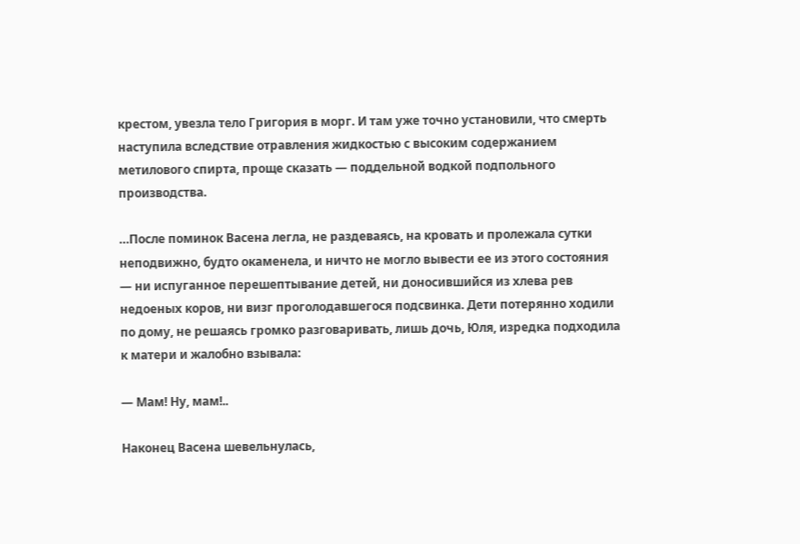крестом, увезла тело Григория в морг. И там уже точно установили, что смерть наступила вследствие отравления жидкостью с высоким содержанием метилового спирта, проще сказать — поддельной водкой подпольного производства.

…После поминок Васена легла, не раздеваясь, на кровать и пролежала сутки неподвижно, будто окаменела, и ничто не могло вывести ее из этого состояния — ни испуганное перешептывание детей, ни доносившийся из хлева рев недоеных коров, ни визг проголодавшегося подсвинка. Дети потерянно ходили по дому, не решаясь громко разговаривать, лишь дочь, Юля, изредка подходила к матери и жалобно взывала:

— Мам! Ну, мам!..

Наконец Васена шевельнулась,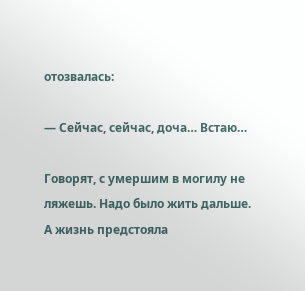отозвалась:

— Сейчас, сейчас, доча… Встаю…

Говорят, с умершим в могилу не ляжешь. Надо было жить дальше. А жизнь предстояла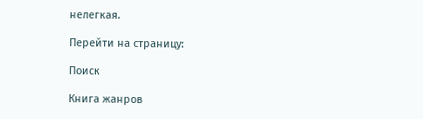нелегкая.

Перейти на страницу:

Поиск

Книга жанров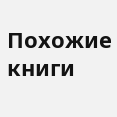Похожие книги